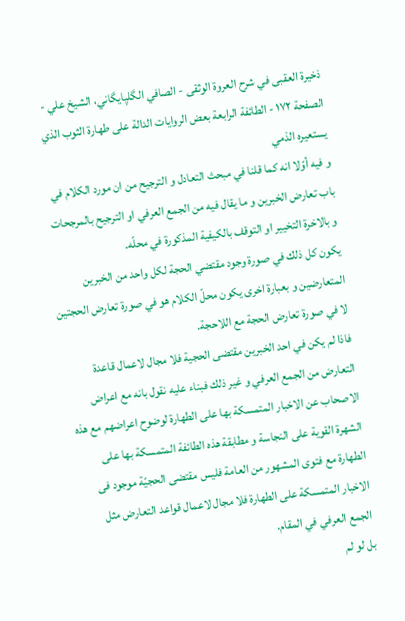ذخيرة العقبى في شرح العروة الوثقى - الصافي الگلپايگاني، الشيخ علي - الصفحة ١٧٢ - الطائفة الرابعة بعض الروايات الدالة على طهارة الثوب الذي يستعيره الذمي
و فيه أوّلا انه كما قلنا في مبحث التعادل و الترجيح من ان مورد الكلام في باب تعارض الخبرين و ما يقال فيه من الجمع العرفي او الترجيح بالمرجحات و بالاخرة التخيير او التوقف بالكيفية المذكورة في محلّه.
يكون كل ذلك في صورة وجود مقتضي الحجة لكل واحد من الخبرين المتعارضين و بعبارة اخرى يكون محلّ الكلام هو في صورة تعارض الحجتين لا في صورة تعارض الحجة مع اللاحجة.
فاذا لم يكن في احد الخبرين مقتضى الحجية فلا مجال لاعمال قاعدة التعارض من الجمع العرفي و غير ذلك فبناء عليه نقول بانه مع اعراض الاصحاب عن الاخبار المتمسكة بها على الطهارة لوضوح اعراضهم مع هذه الشهرة القوية على النجاسة و مطابقة هذه الطائفة المتمسكة بها على الطهارة مع فتوى المشهور من العامة فليس مقتضى الحجيّة موجود فى الاخبار المتمسكة على الطهارة فلا مجال لاعمال قواعد التعارض مثل الجمع العرفي في المقام.
بل لو لم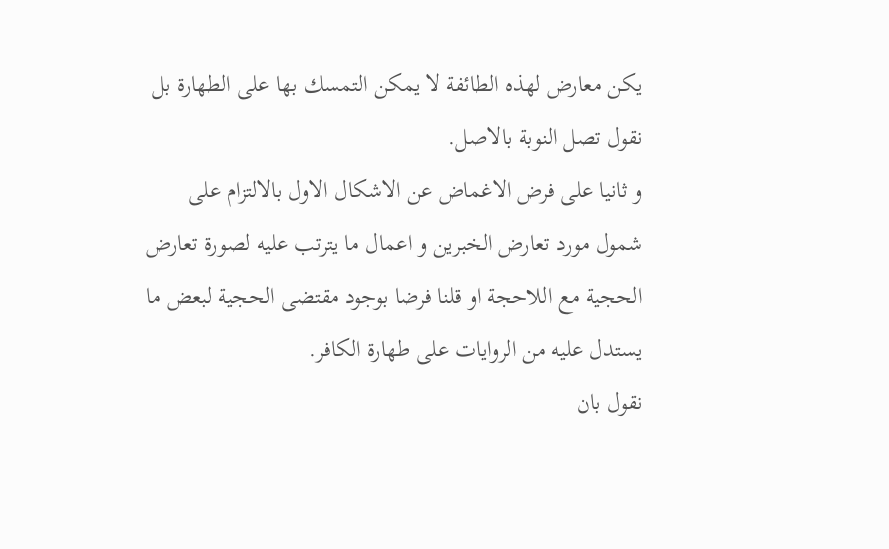يكن معارض لهذه الطائفة لا يمكن التمسك بها على الطهارة بل نقول تصل النوبة بالاصل.
و ثانيا على فرض الاغماض عن الاشكال الاول بالالتزام على شمول مورد تعارض الخبرين و اعمال ما يترتب عليه لصورة تعارض الحجية مع اللاحجة او قلنا فرضا بوجود مقتضى الحجية لبعض ما يستدل عليه من الروايات على طهارة الكافر.
نقول بان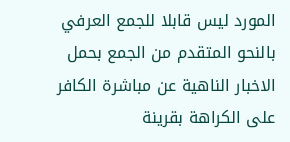المورد ليس قابلا للجمع العرفي بالنحو المتقدم من الجمع بحمل الاخبار الناهية عن مباشرة الكافر على الكراهة بقرينة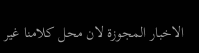الاخبار المجوزة لان محل كلامنا غير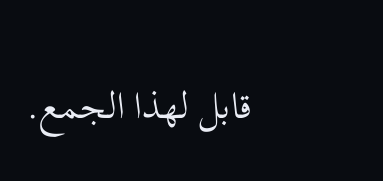قابل لهذا الجمع.